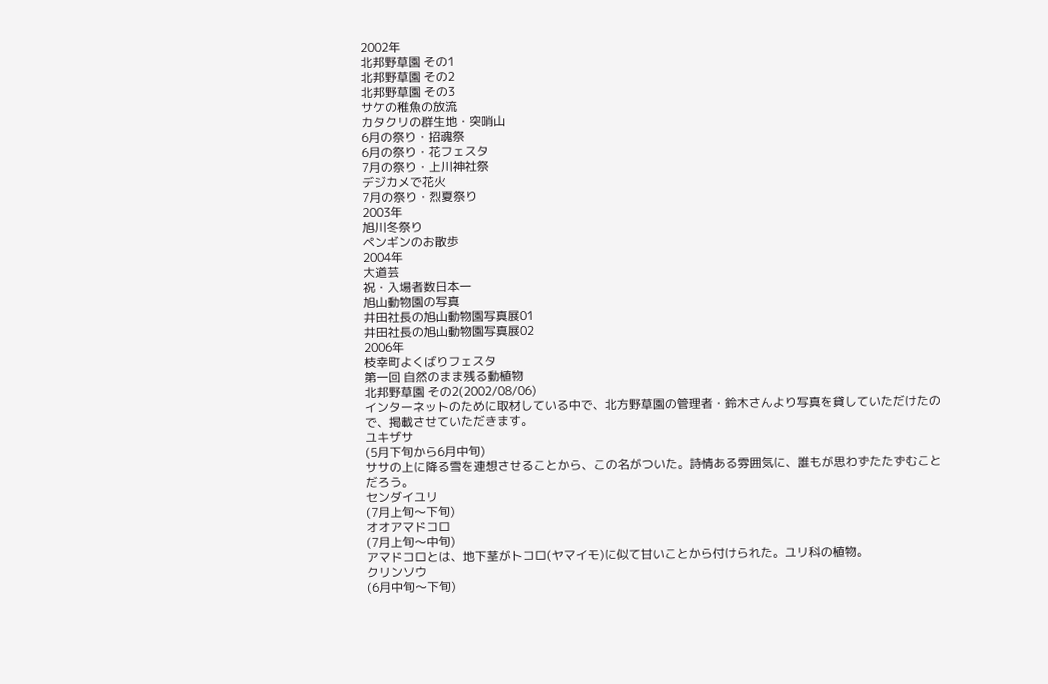2002年
北邦野草園 その1
北邦野草園 その2
北邦野草園 その3
サケの稚魚の放流
カタクリの群生地・突哨山
6月の祭り・招魂祭
6月の祭り・花フェスタ
7月の祭り・上川神社祭
デジカメで花火
7月の祭り・烈夏祭り
2003年
旭川冬祭り
ペンギンのお散歩
2004年
大道芸
祝・入場者数日本一
旭山動物園の写真
井田社長の旭山動物園写真展01
井田社長の旭山動物園写真展02
2006年
枝幸町よくばりフェスタ
第一回 自然のまま残る動植物
北邦野草園 その2(2002/08/06)
インターネットのために取材している中で、北方野草園の管理者・鈴木さんより写真を貸していただけたので、掲載させていただきます。
ユキザサ
(5月下旬から6月中旬)
ササの上に降る雪を連想させることから、この名がついた。詩情ある雰囲気に、誰もが思わずたたずむことだろう。
センダイユリ
(7月上旬〜下旬)
オオアマドコロ
(7月上旬〜中旬)
アマドコロとは、地下茎がトコロ(ヤマイモ)に似て甘いことから付けられた。ユリ科の植物。
クリンソウ
(6月中旬〜下旬)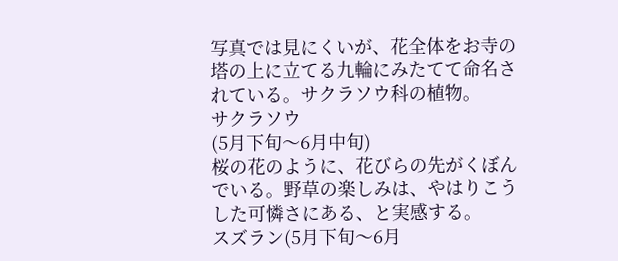写真では見にくいが、花全体をお寺の塔の上に立てる九輪にみたてて命名されている。サクラソウ科の植物。
サクラソウ
(5月下旬〜6月中旬)
桜の花のように、花びらの先がくぼんでいる。野草の楽しみは、やはりこうした可憐さにある、と実感する。
スズラン(5月下旬〜6月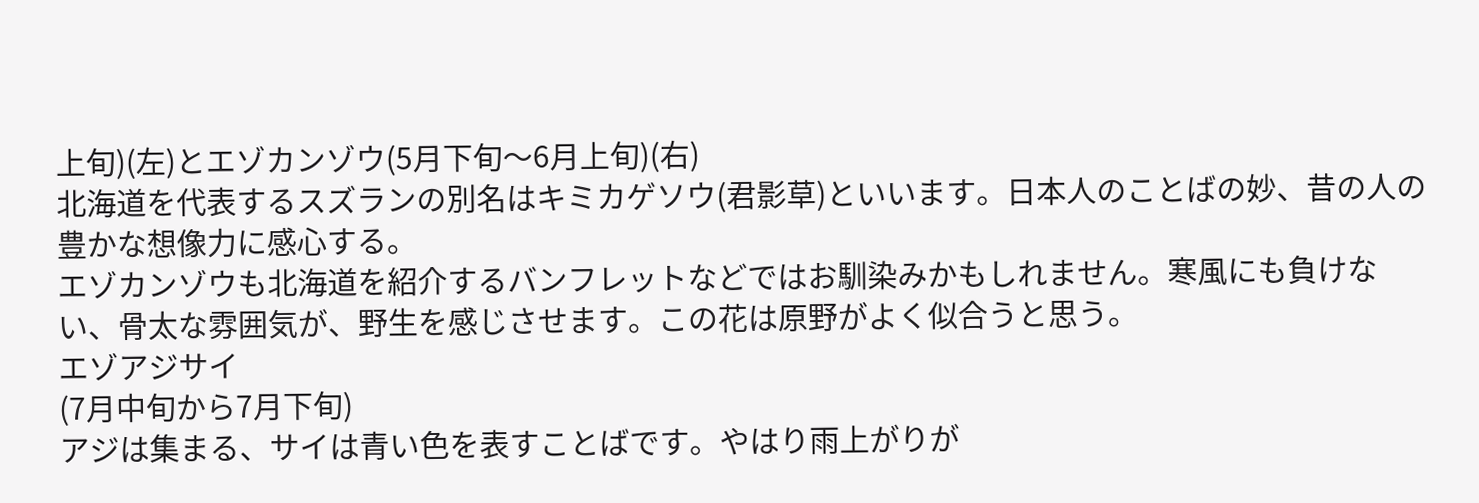上旬)(左)とエゾカンゾウ(5月下旬〜6月上旬)(右)
北海道を代表するスズランの別名はキミカゲソウ(君影草)といいます。日本人のことばの妙、昔の人の豊かな想像力に感心する。
エゾカンゾウも北海道を紹介するバンフレットなどではお馴染みかもしれません。寒風にも負けない、骨太な雰囲気が、野生を感じさせます。この花は原野がよく似合うと思う。
エゾアジサイ
(7月中旬から7月下旬)
アジは集まる、サイは青い色を表すことばです。やはり雨上がりが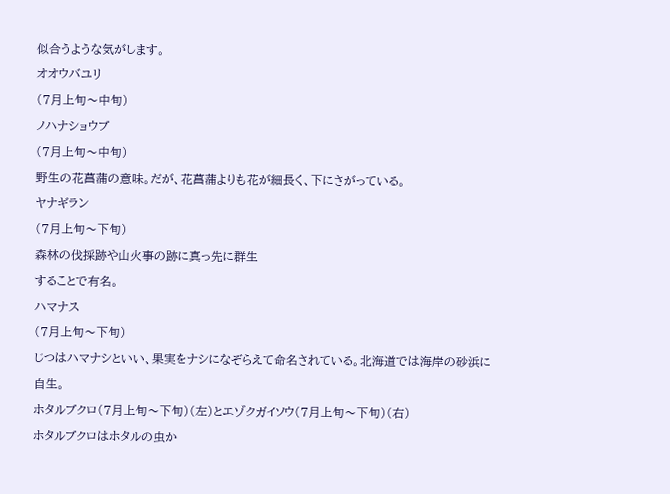似合うような気がします。
オオウバユリ
(7月上旬〜中旬)
ノハナショウブ
(7月上旬〜中旬)
野生の花菖蒲の意味。だが、花菖蒲よりも花が細長く、下にさがっている。
ヤナギラン
(7月上旬〜下旬)
森林の伐採跡や山火事の跡に真っ先に群生
することで有名。
ハマナス
(7月上旬〜下旬)
じつはハマナシといい、果実をナシになぞらえて命名されている。北海道では海岸の砂浜に自生。
ホタルブクロ(7月上旬〜下旬)(左)とエゾクガイソウ(7月上旬〜下旬)(右)
ホタルブクロはホタルの虫か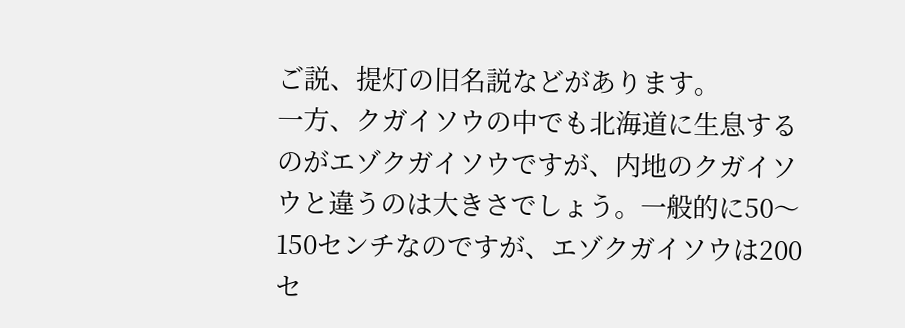ご説、提灯の旧名説などがあります。
一方、クガイソウの中でも北海道に生息するのがエゾクガイソウですが、内地のクガイソウと違うのは大きさでしょう。一般的に50〜150センチなのですが、エゾクガイソウは200セ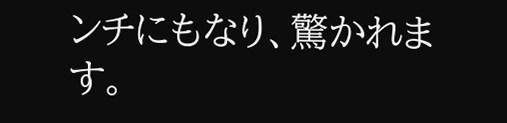ンチにもなり、驚かれます。